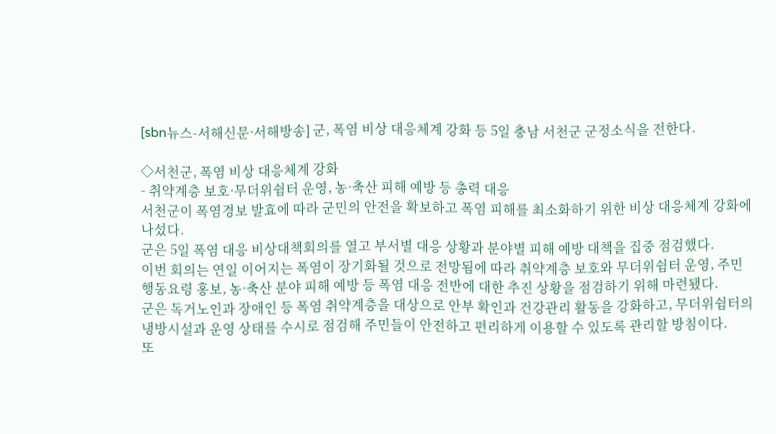[sbn뉴스-서해신문·서해방송] 군, 폭염 비상 대응체계 강화 등 5일 충남 서천군 군정소식을 전한다.

◇서천군, 폭염 비상 대응체계 강화
- 취약계층 보호·무더위쉼터 운영, 농·축산 피해 예방 등 총력 대응
서천군이 폭염경보 발효에 따라 군민의 안전을 확보하고 폭염 피해를 최소화하기 위한 비상 대응체계 강화에 나섰다.
군은 5일 폭염 대응 비상대책회의를 열고 부서별 대응 상황과 분야별 피해 예방 대책을 집중 점검했다.
이번 회의는 연일 이어지는 폭염이 장기화될 것으로 전망됨에 따라 취약계층 보호와 무더위쉼터 운영, 주민 행동요령 홍보, 농·축산 분야 피해 예방 등 폭염 대응 전반에 대한 추진 상황을 점검하기 위해 마련됐다.
군은 독거노인과 장애인 등 폭염 취약계층을 대상으로 안부 확인과 건강관리 활동을 강화하고, 무더위쉼터의 냉방시설과 운영 상태를 수시로 점검해 주민들이 안전하고 편리하게 이용할 수 있도록 관리할 방침이다.
또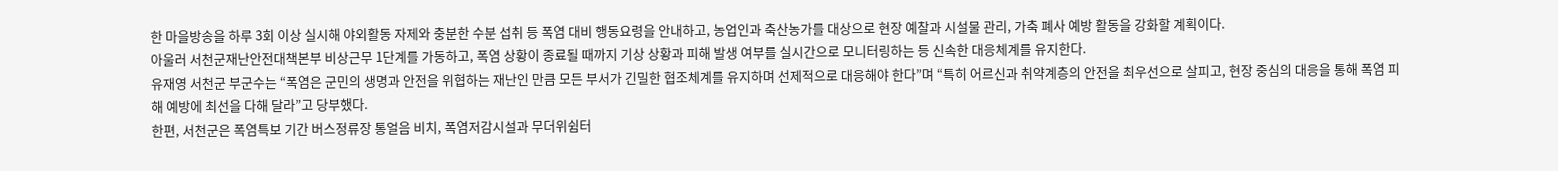한 마을방송을 하루 3회 이상 실시해 야외활동 자제와 충분한 수분 섭취 등 폭염 대비 행동요령을 안내하고, 농업인과 축산농가를 대상으로 현장 예찰과 시설물 관리, 가축 폐사 예방 활동을 강화할 계획이다.
아울러 서천군재난안전대책본부 비상근무 1단계를 가동하고, 폭염 상황이 종료될 때까지 기상 상황과 피해 발생 여부를 실시간으로 모니터링하는 등 신속한 대응체계를 유지한다.
유재영 서천군 부군수는 “폭염은 군민의 생명과 안전을 위협하는 재난인 만큼 모든 부서가 긴밀한 협조체계를 유지하며 선제적으로 대응해야 한다”며 “특히 어르신과 취약계층의 안전을 최우선으로 살피고, 현장 중심의 대응을 통해 폭염 피해 예방에 최선을 다해 달라”고 당부했다.
한편, 서천군은 폭염특보 기간 버스정류장 통얼음 비치, 폭염저감시설과 무더위쉼터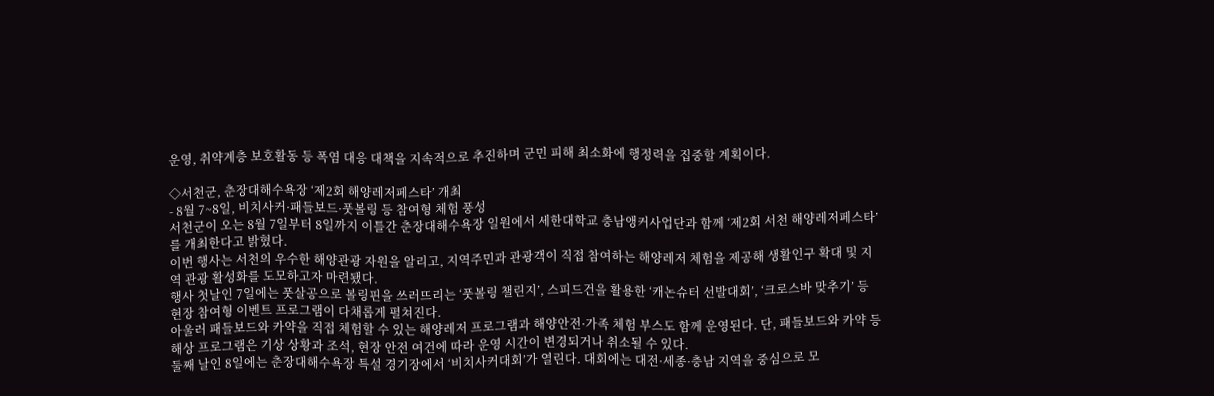운영, 취약계층 보호활동 등 폭염 대응 대책을 지속적으로 추진하며 군민 피해 최소화에 행정력을 집중할 계획이다.

◇서천군, 춘장대해수욕장 ‘제2회 해양레저페스타’ 개최
- 8월 7~8일, 비치사커·패들보드·풋볼링 등 참여형 체험 풍성
서천군이 오는 8월 7일부터 8일까지 이틀간 춘장대해수욕장 일원에서 세한대학교 충남앵커사업단과 함께 ‘제2회 서천 해양레저페스타’를 개최한다고 밝혔다.
이번 행사는 서천의 우수한 해양관광 자원을 알리고, 지역주민과 관광객이 직접 참여하는 해양레저 체험을 제공해 생활인구 확대 및 지역 관광 활성화를 도모하고자 마련됐다.
행사 첫날인 7일에는 풋살공으로 볼링핀을 쓰러뜨리는 ‘풋볼링 챌린지’, 스피드건을 활용한 ‘캐논슈터 선발대회’, ‘크로스바 맞추기’ 등 현장 참여형 이벤트 프로그램이 다채롭게 펼쳐진다.
아울러 패들보드와 카약을 직접 체험할 수 있는 해양레저 프로그램과 해양안전·가족 체험 부스도 함께 운영된다. 단, 패들보드와 카약 등 해상 프로그램은 기상 상황과 조석, 현장 안전 여건에 따라 운영 시간이 변경되거나 취소될 수 있다.
둘째 날인 8일에는 춘장대해수욕장 특설 경기장에서 ‘비치사커대회’가 열린다. 대회에는 대전·세종·충남 지역을 중심으로 모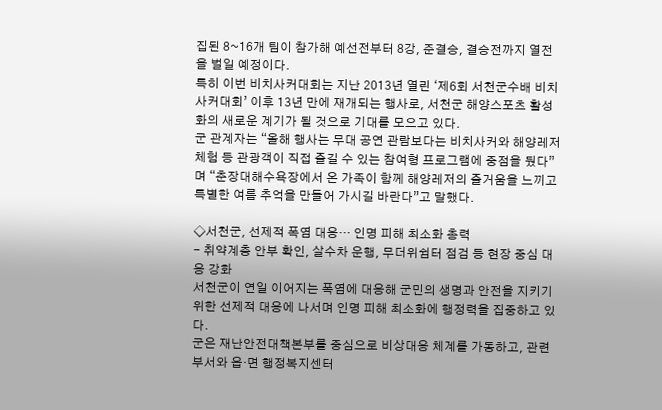집된 8~16개 팀이 참가해 예선전부터 8강, 준결승, 결승전까지 열전을 벌일 예정이다.
특히 이번 비치사커대회는 지난 2013년 열린 ‘제6회 서천군수배 비치사커대회’ 이후 13년 만에 재개되는 행사로, 서천군 해양스포츠 활성화의 새로운 계기가 될 것으로 기대를 모으고 있다.
군 관계자는 “올해 행사는 무대 공연 관람보다는 비치사커와 해양레저 체험 등 관광객이 직접 즐길 수 있는 참여형 프로그램에 중점을 뒀다”며 “춘장대해수욕장에서 온 가족이 함께 해양레저의 즐거움을 느끼고 특별한 여름 추억을 만들어 가시길 바란다”고 말했다.

◇서천군, 선제적 폭염 대응… 인명 피해 최소화 총력
- 취약계층 안부 확인, 살수차 운행, 무더위쉼터 점검 등 현장 중심 대응 강화
서천군이 연일 이어지는 폭염에 대응해 군민의 생명과 안전을 지키기 위한 선제적 대응에 나서며 인명 피해 최소화에 행정력을 집중하고 있다.
군은 재난안전대책본부를 중심으로 비상대응 체계를 가동하고, 관련 부서와 읍·면 행정복지센터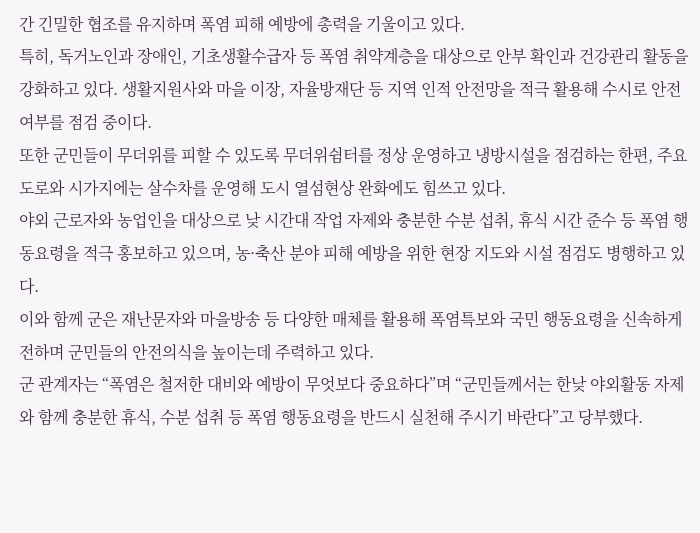간 긴밀한 협조를 유지하며 폭염 피해 예방에 총력을 기울이고 있다.
특히, 독거노인과 장애인, 기초생활수급자 등 폭염 취약계층을 대상으로 안부 확인과 건강관리 활동을 강화하고 있다. 생활지원사와 마을 이장, 자율방재단 등 지역 인적 안전망을 적극 활용해 수시로 안전 여부를 점검 중이다.
또한 군민들이 무더위를 피할 수 있도록 무더위쉼터를 정상 운영하고 냉방시설을 점검하는 한편, 주요 도로와 시가지에는 살수차를 운영해 도시 열섬현상 완화에도 힘쓰고 있다.
야외 근로자와 농업인을 대상으로 낮 시간대 작업 자제와 충분한 수분 섭취, 휴식 시간 준수 등 폭염 행동요령을 적극 홍보하고 있으며, 농·축산 분야 피해 예방을 위한 현장 지도와 시설 점검도 병행하고 있다.
이와 함께 군은 재난문자와 마을방송 등 다양한 매체를 활용해 폭염특보와 국민 행동요령을 신속하게 전하며 군민들의 안전의식을 높이는데 주력하고 있다.
군 관계자는 “폭염은 철저한 대비와 예방이 무엇보다 중요하다”며 “군민들께서는 한낮 야외활동 자제와 함께 충분한 휴식, 수분 섭취 등 폭염 행동요령을 반드시 실천해 주시기 바란다”고 당부했다.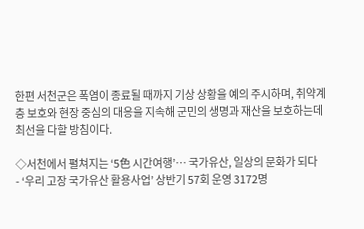한편 서천군은 폭염이 종료될 때까지 기상 상황을 예의 주시하며, 취약계층 보호와 현장 중심의 대응을 지속해 군민의 생명과 재산을 보호하는데 최선을 다할 방침이다.

◇서천에서 펼쳐지는 ‘5色 시간여행’… 국가유산, 일상의 문화가 되다
- ‘우리 고장 국가유산 활용사업’ 상반기 57회 운영 3172명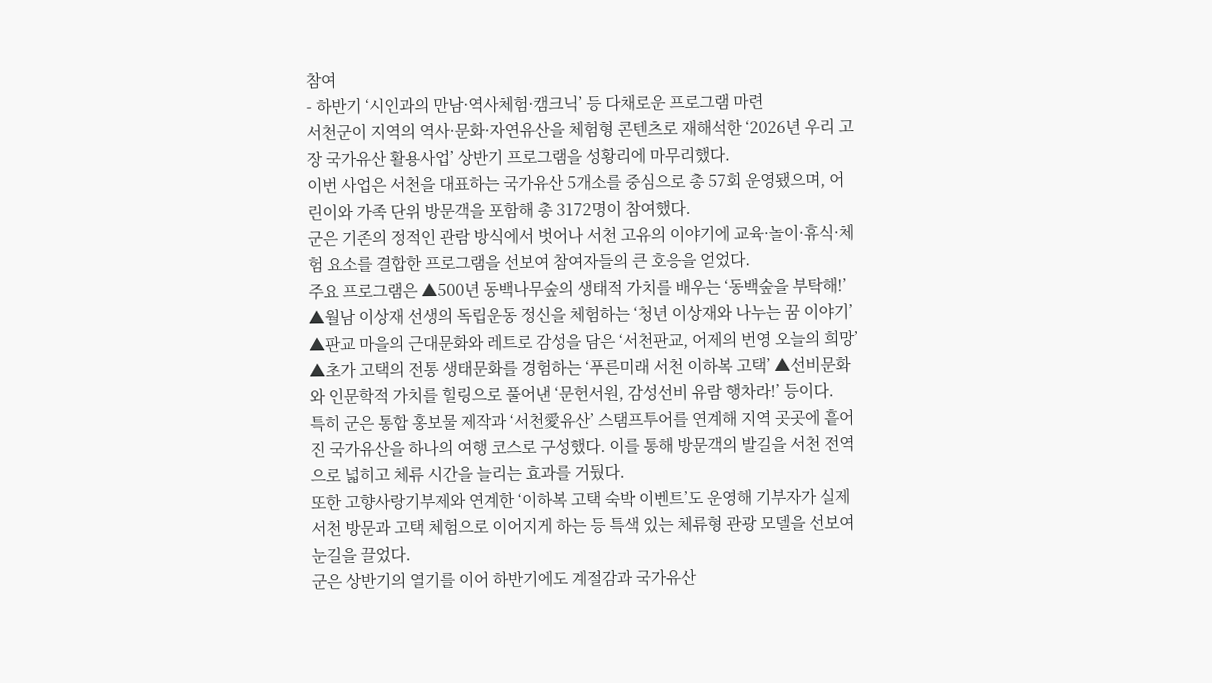참여
- 하반기 ‘시인과의 만남·역사체험·캠크닉’ 등 다채로운 프로그램 마련
서천군이 지역의 역사·문화·자연유산을 체험형 콘텐츠로 재해석한 ‘2026년 우리 고장 국가유산 활용사업’ 상반기 프로그램을 성황리에 마무리했다.
이번 사업은 서천을 대표하는 국가유산 5개소를 중심으로 총 57회 운영됐으며, 어린이와 가족 단위 방문객을 포함해 총 3172명이 참여했다.
군은 기존의 정적인 관람 방식에서 벗어나 서천 고유의 이야기에 교육·놀이·휴식·체험 요소를 결합한 프로그램을 선보여 참여자들의 큰 호응을 얻었다.
주요 프로그램은 ▲500년 동백나무숲의 생태적 가치를 배우는 ‘동백숲을 부탁해!’ ▲월남 이상재 선생의 독립운동 정신을 체험하는 ‘청년 이상재와 나누는 꿈 이야기’ ▲판교 마을의 근대문화와 레트로 감성을 담은 ‘서천판교, 어제의 번영 오늘의 희망’ ▲초가 고택의 전통 생태문화를 경험하는 ‘푸른미래 서천 이하복 고택’ ▲선비문화와 인문학적 가치를 힐링으로 풀어낸 ‘문헌서원, 감성선비 유람 행차라!’ 등이다.
특히 군은 통합 홍보물 제작과 ‘서천愛유산’ 스탬프투어를 연계해 지역 곳곳에 흩어진 국가유산을 하나의 여행 코스로 구성했다. 이를 통해 방문객의 발길을 서천 전역으로 넓히고 체류 시간을 늘리는 효과를 거뒀다.
또한 고향사랑기부제와 연계한 ‘이하복 고택 숙박 이벤트’도 운영해 기부자가 실제 서천 방문과 고택 체험으로 이어지게 하는 등 특색 있는 체류형 관광 모델을 선보여 눈길을 끌었다.
군은 상반기의 열기를 이어 하반기에도 계절감과 국가유산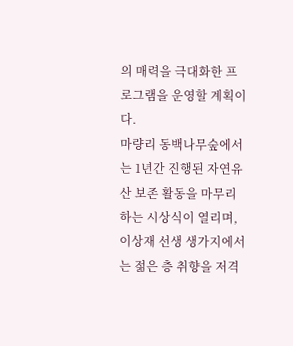의 매력을 극대화한 프로그램을 운영할 계획이다.
마량리 동백나무숲에서는 1년간 진행된 자연유산 보존 활동을 마무리하는 시상식이 열리며, 이상재 선생 생가지에서는 젊은 층 취향을 저격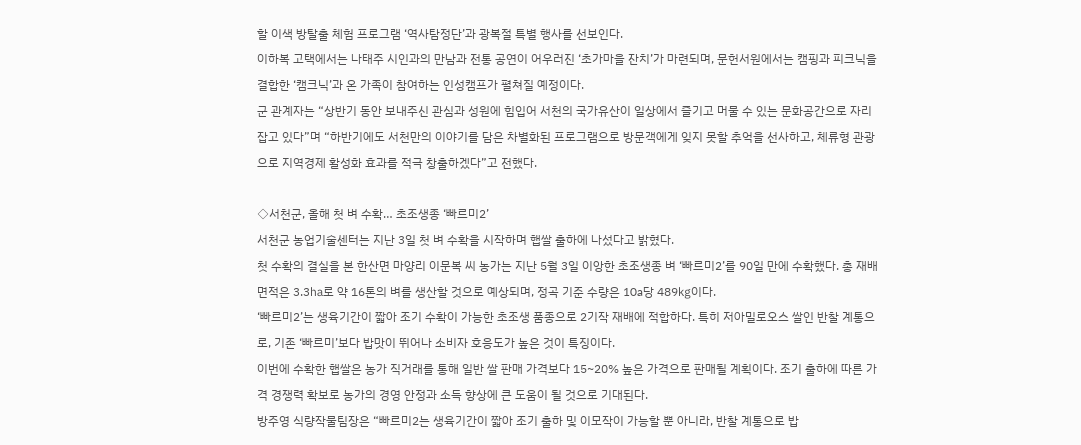할 이색 방탈출 체험 프로그램 ‘역사탐정단’과 광복절 특별 행사를 선보인다.
이하복 고택에서는 나태주 시인과의 만남과 전통 공연이 어우러진 ‘초가마을 잔치’가 마련되며, 문헌서원에서는 캠핑과 피크닉을 결합한 ‘캠크닉’과 온 가족이 참여하는 인성캠프가 펼쳐질 예정이다.
군 관계자는 “상반기 동안 보내주신 관심과 성원에 힘입어 서천의 국가유산이 일상에서 즐기고 머물 수 있는 문화공간으로 자리 잡고 있다”며 “하반기에도 서천만의 이야기를 담은 차별화된 프로그램으로 방문객에게 잊지 못할 추억을 선사하고, 체류형 관광으로 지역경제 활성화 효과를 적극 창출하겠다”고 전했다.

◇서천군, 올해 첫 벼 수확… 초조생종 ‘빠르미2’
서천군 농업기술센터는 지난 3일 첫 벼 수확을 시작하며 햅쌀 출하에 나섰다고 밝혔다.
첫 수확의 결실을 본 한산면 마양리 이문복 씨 농가는 지난 5월 3일 이앙한 초조생종 벼 ‘빠르미2’를 90일 만에 수확했다. 총 재배면적은 3.3㏊로 약 16톤의 벼를 생산할 것으로 예상되며, 정곡 기준 수량은 10a당 489㎏이다.
‘빠르미2’는 생육기간이 짧아 조기 수확이 가능한 초조생 품종으로 2기작 재배에 적합하다. 특히 저아밀로오스 쌀인 반찰 계통으로, 기존 ‘빠르미’보다 밥맛이 뛰어나 소비자 호응도가 높은 것이 특징이다.
이번에 수확한 햅쌀은 농가 직거래를 통해 일반 쌀 판매 가격보다 15~20% 높은 가격으로 판매될 계획이다. 조기 출하에 따른 가격 경쟁력 확보로 농가의 경영 안정과 소득 향상에 큰 도움이 될 것으로 기대된다.
방주영 식량작물팀장은 “빠르미2는 생육기간이 짧아 조기 출하 및 이모작이 가능할 뿐 아니라, 반찰 계통으로 밥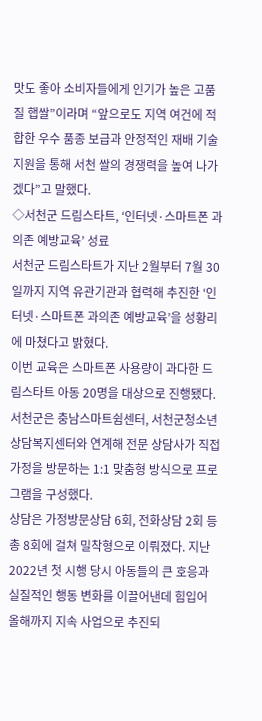맛도 좋아 소비자들에게 인기가 높은 고품질 햅쌀”이라며 “앞으로도 지역 여건에 적합한 우수 품종 보급과 안정적인 재배 기술 지원을 통해 서천 쌀의 경쟁력을 높여 나가겠다”고 말했다.
◇서천군 드림스타트, ‘인터넷·스마트폰 과의존 예방교육’ 성료
서천군 드림스타트가 지난 2월부터 7월 30일까지 지역 유관기관과 협력해 추진한 ‘인터넷·스마트폰 과의존 예방교육’을 성황리에 마쳤다고 밝혔다.
이번 교육은 스마트폰 사용량이 과다한 드림스타트 아동 20명을 대상으로 진행됐다. 서천군은 충남스마트쉼센터, 서천군청소년상담복지센터와 연계해 전문 상담사가 직접 가정을 방문하는 1:1 맞춤형 방식으로 프로그램을 구성했다.
상담은 가정방문상담 6회, 전화상담 2회 등 총 8회에 걸쳐 밀착형으로 이뤄졌다. 지난 2022년 첫 시행 당시 아동들의 큰 호응과 실질적인 행동 변화를 이끌어낸데 힘입어 올해까지 지속 사업으로 추진되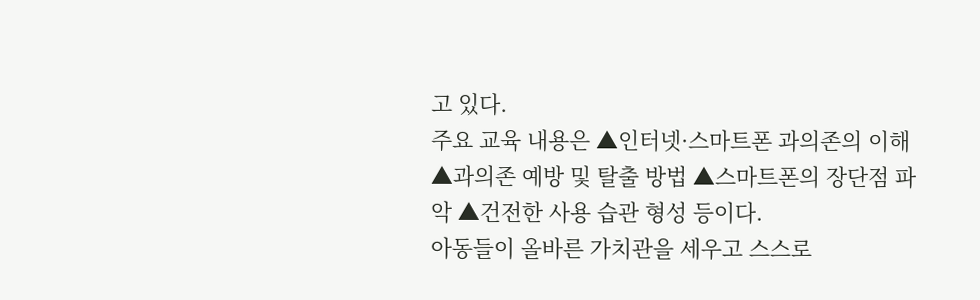고 있다.
주요 교육 내용은 ▲인터넷·스마트폰 과의존의 이해 ▲과의존 예방 및 탈출 방법 ▲스마트폰의 장단점 파악 ▲건전한 사용 습관 형성 등이다.
아동들이 올바른 가치관을 세우고 스스로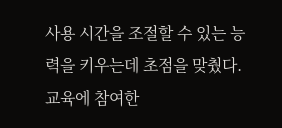사용 시간을 조절할 수 있는 능력을 키우는데 초점을 맞췄다.
교육에 참여한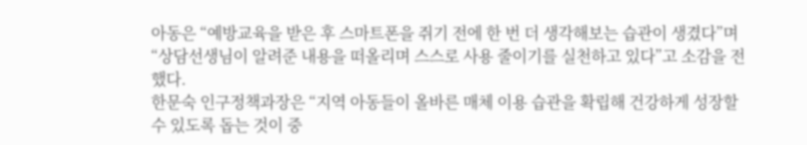아동은 “예방교육을 받은 후 스마트폰을 쥐기 전에 한 번 더 생각해보는 습관이 생겼다”며 “상담선생님이 알려준 내용을 떠올리며 스스로 사용 줄이기를 실천하고 있다”고 소감을 전했다.
한문숙 인구정책과장은 “지역 아동들이 올바른 매체 이용 습관을 확립해 건강하게 성장할 수 있도록 돕는 것이 중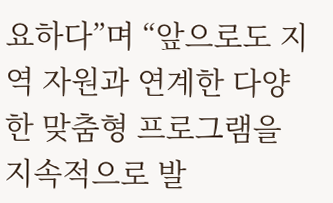요하다”며 “앞으로도 지역 자원과 연계한 다양한 맞춤형 프로그램을 지속적으로 발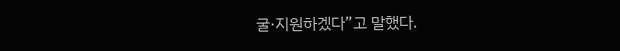굴·지원하겠다”고 말했다.